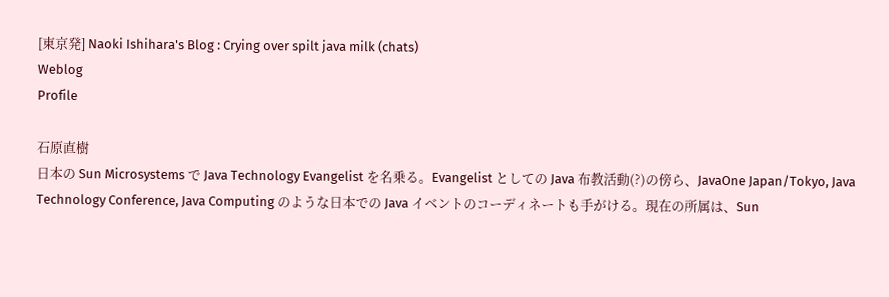[東京発] Naoki Ishihara's Blog : Crying over spilt java milk (chats)
Weblog
Profile

石原直樹
日本の Sun Microsystems で Java Technology Evangelist を名乗る。Evangelist としての Java 布教活動(?)の傍ら、JavaOne Japan/Tokyo, Java Technology Conference, Java Computing のような日本での Java イベントのコーディネートも手がける。現在の所属は、Sun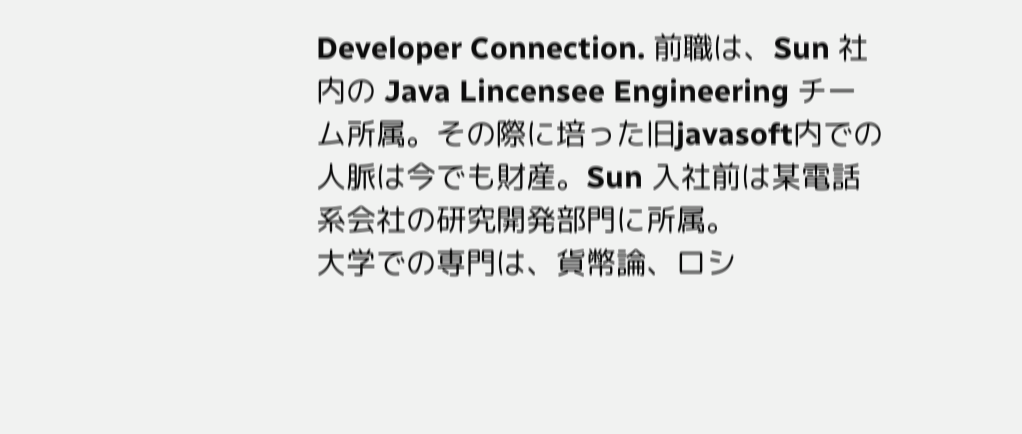Developer Connection. 前職は、Sun 社内の Java Lincensee Engineering チーム所属。その際に培った旧javasoft内での人脈は今でも財産。Sun 入社前は某電話系会社の研究開発部門に所属。
大学での専門は、貨幣論、ロシ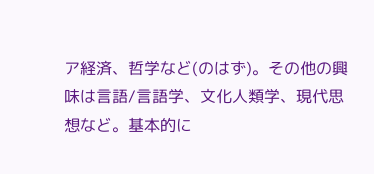ア経済、哲学など(のはず)。その他の興味は言語/言語学、文化人類学、現代思想など。基本的に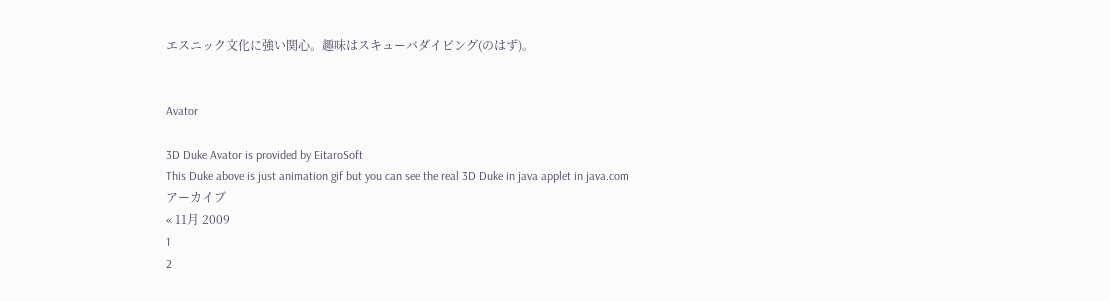エスニック文化に強い関心。趣味はスキューバダイビング(のはず)。


Avator

3D Duke Avator is provided by EitaroSoft
This Duke above is just animation gif but you can see the real 3D Duke in java applet in java.com
アーカイブ
« 11月 2009
1
2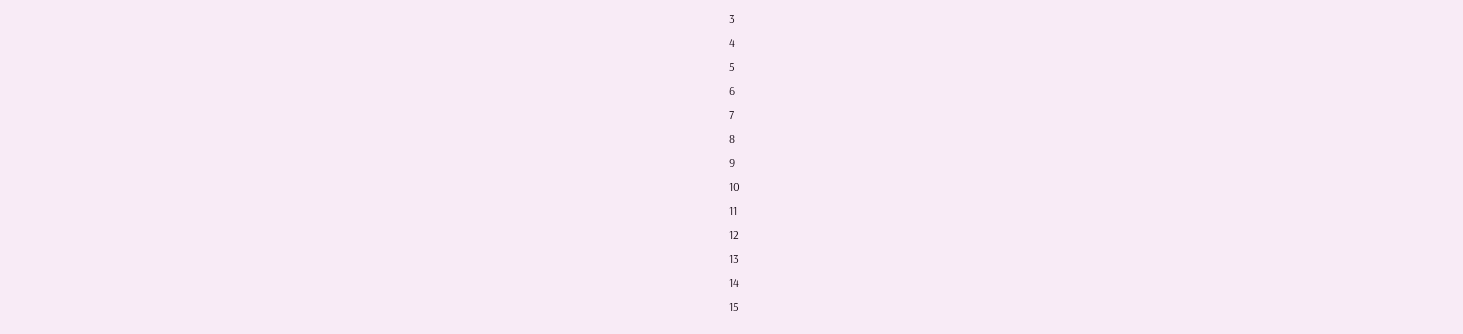3
4
5
6
7
8
9
10
11
12
13
14
15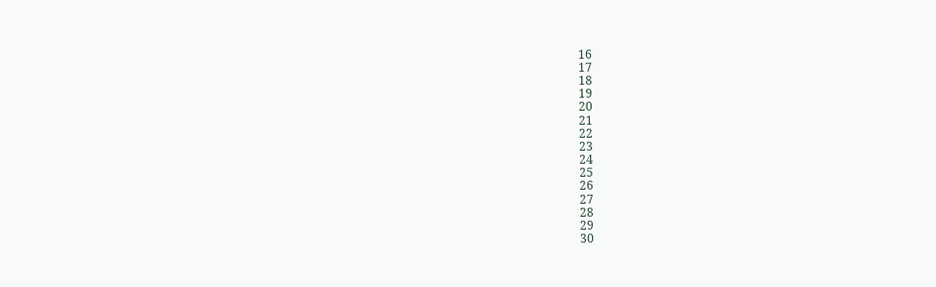16
17
18
19
20
21
22
23
24
25
26
27
28
29
30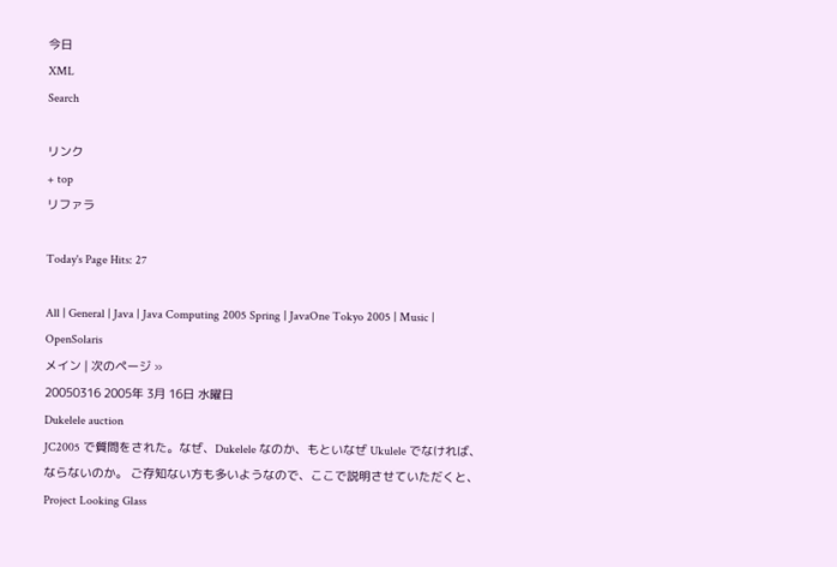今日
XML
Search

リンク
+ top
リファラ

Today's Page Hits: 27

All | General | Java | Java Computing 2005 Spring | JavaOne Tokyo 2005 | Music | OpenSolaris
メイン | 次のページ »
20050316 2005年 3月 16日 水曜日
Dukelele auction
JC2005 で質問をされた。なぜ、Dukelele なのか、もといなぜ Ukulele でなければ、ならないのか。 ご存知ない方も多いようなので、ここで説明させていただくと、Project Looking Glass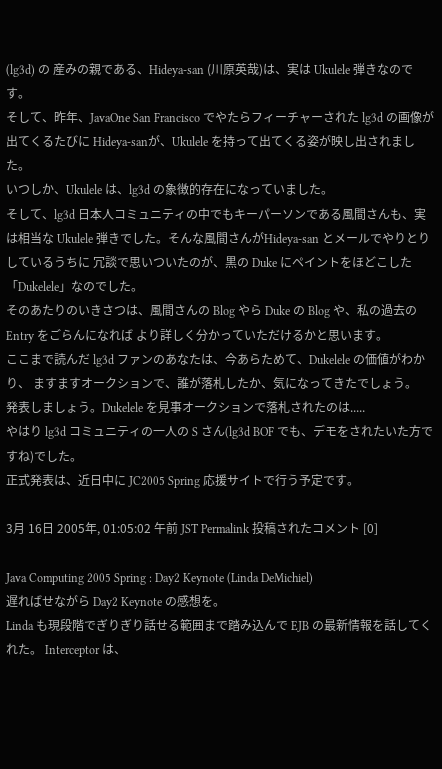(lg3d) の 産みの親である、Hideya-san (川原英哉)は、実は Ukulele 弾きなのです。
そして、昨年、JavaOne San Francisco でやたらフィーチャーされた lg3d の画像が出てくるたびに Hideya-sanが、Ukulele を持って出てくる姿が映し出されました。
いつしか、Ukulele は、lg3d の象徴的存在になっていました。
そして、lg3d 日本人コミュニティの中でもキーパーソンである風間さんも、実は相当な Ukulele 弾きでした。そんな風間さんがHideya-san とメールでやりとりしているうちに 冗談で思いついたのが、黒の Duke にペイントをほどこした 「Dukelele」なのでした。
そのあたりのいきさつは、風間さんの Blog やら Duke の Blog や、私の過去の Entry をごらんになれば より詳しく分かっていただけるかと思います。
ここまで読んだ lg3d ファンのあなたは、今あらためて、Dukelele の価値がわかり、 ますますオークションで、誰が落札したか、気になってきたでしょう。
発表しましょう。Dukelele を見事オークションで落札されたのは.....
やはり lg3d コミュニティの一人の S さん(lg3d BOF でも、デモをされたいた方ですね)でした。
正式発表は、近日中に JC2005 Spring 応援サイトで行う予定です。

3月 16日 2005年, 01:05:02 午前 JST Permalink 投稿されたコメント [0]

Java Computing 2005 Spring : Day2 Keynote (Linda DeMichiel)
遅ればせながら Day2 Keynote の感想を。
Linda も現段階でぎりぎり話せる範囲まで踏み込んで EJB の最新情報を話してくれた。 Interceptor は、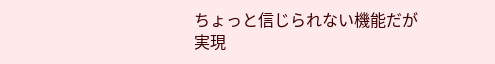ちょっと信じられない機能だが実現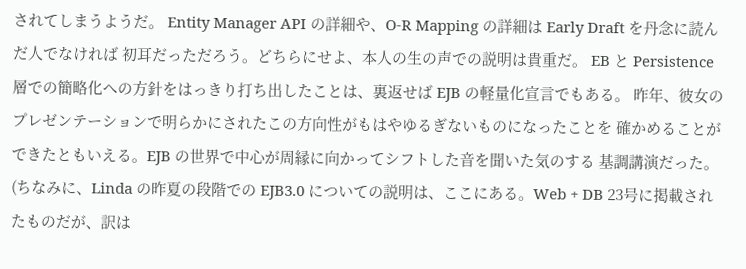されてしまうようだ。 Entity Manager API の詳細や、O-R Mapping の詳細は Early Draft を丹念に読んだ人でなければ 初耳だっただろう。どちらにせよ、本人の生の声での説明は貴重だ。 EB と Persistence 層での簡略化への方針をはっきり打ち出したことは、裏返せば EJB の軽量化宣言でもある。 昨年、彼女のプレゼンテーションで明らかにされたこの方向性がもはやゆるぎないものになったことを 確かめることができたともいえる。EJB の世界で中心が周縁に向かってシフトした音を聞いた気のする 基調講演だった。
(ちなみに、Linda の昨夏の段階での EJB3.0 についての説明は、ここにある。Web + DB 23号に掲載されたものだが、訳は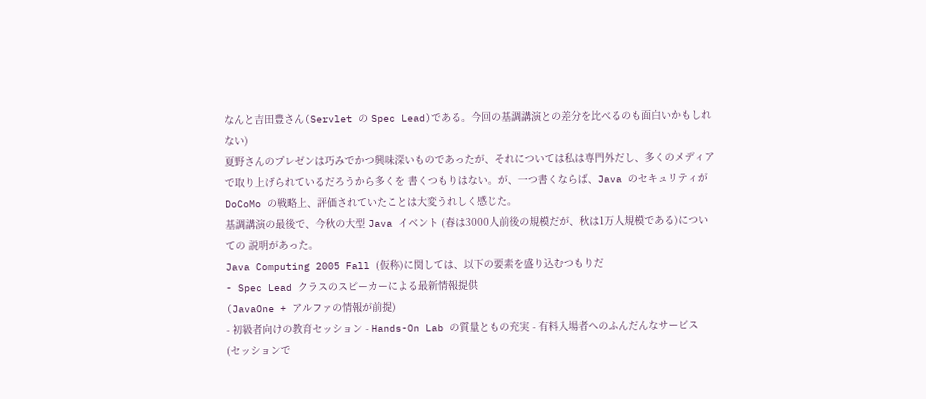なんと吉田豊さん(Servlet の Spec Lead)である。今回の基調講演との差分を比べるのも面白いかもしれない)
夏野さんのプレゼンは巧みでかつ興味深いものであったが、それについては私は専門外だし、多くのメディアで取り上げられているだろうから多くを 書くつもりはない。が、一つ書くならば、Java のセキュリティが DoCoMo の戦略上、評価されていたことは大変うれしく感じた。
基調講演の最後で、今秋の大型 Java イベント (春は3000人前後の規模だが、秋は1万人規模である)についての 説明があった。
Java Computing 2005 Fall (仮称)に関しては、以下の要素を盛り込むつもりだ
- Spec Lead クラスのスピーカーによる最新情報提供
(JavaOne + アルファの情報が前提)
- 初級者向けの教育セッション - Hands-On Lab の質量ともの充実 - 有料入場者へのふんだんなサービス
(セッションで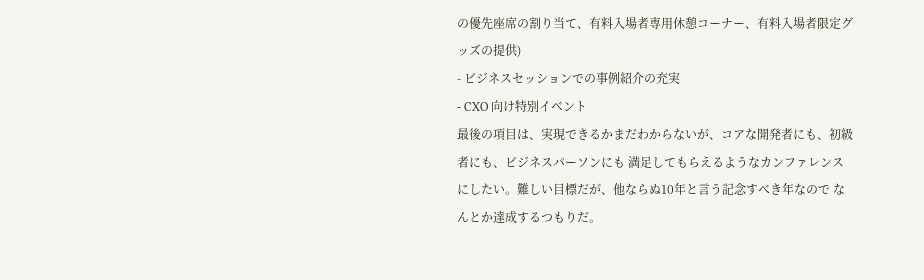の優先座席の割り当て、有料入場者専用休憩コーナー、有料入場者限定グッズの提供)
- ビジネスセッションでの事例紹介の充実
- CXO 向け特別イベント
最後の項目は、実現できるかまだわからないが、コアな開発者にも、初級者にも、ビジネスパーソンにも 満足してもらえるようなカンファレンスにしたい。難しい目標だが、他ならぬ10年と言う記念すべき年なので なんとか達成するつもりだ。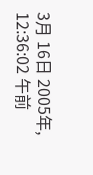3月 16日 2005年, 12:36:02 午前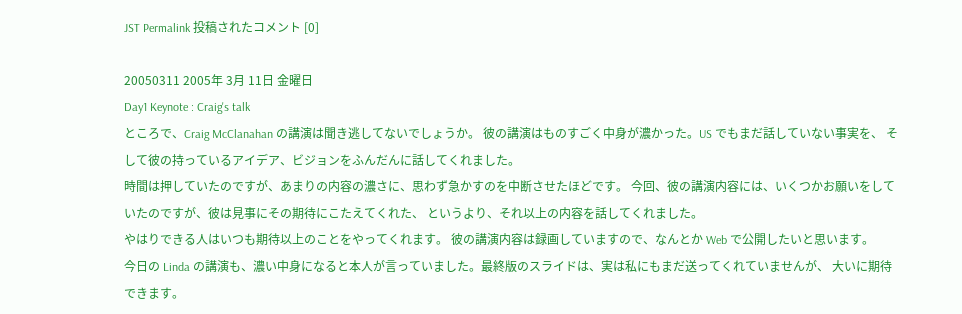JST Permalink 投稿されたコメント [0]

20050311 2005年 3月 11日 金曜日
Day1 Keynote : Craig's talk
ところで、Craig McClanahan の講演は聞き逃してないでしょうか。 彼の講演はものすごく中身が濃かった。US でもまだ話していない事実を、 そして彼の持っているアイデア、ビジョンをふんだんに話してくれました。
時間は押していたのですが、あまりの内容の濃さに、思わず急かすのを中断させたほどです。 今回、彼の講演内容には、いくつかお願いをしていたのですが、彼は見事にその期待にこたえてくれた、 というより、それ以上の内容を話してくれました。
やはりできる人はいつも期待以上のことをやってくれます。 彼の講演内容は録画していますので、なんとか Web で公開したいと思います。
今日の Linda の講演も、濃い中身になると本人が言っていました。最終版のスライドは、実は私にもまだ送ってくれていませんが、 大いに期待できます。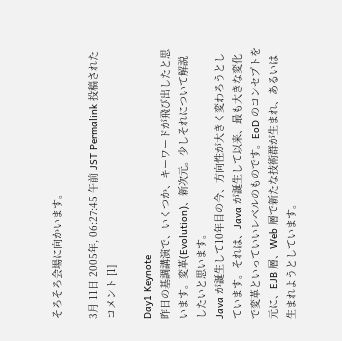そろそろ会場に向かいます。

3月 11日 2005年, 06:27:45 午前 JST Permalink 投稿されたコメント [1]

Day1 Keynote
昨日の基調講演で、いくつか、キーワードが飛び出したと思います。変革(Evolution)、新次元。少しそれについて解説したいと思います。
Java が誕生して10年目の今、方向性が大きく変わろうとしています。それは、Java が誕生して以来、最も大きな変化で変革といっていいレベルのものです。EoD のコンセプトを元に、EJB 層、Web 層で新たな技術群が生まれ、あるいは生まれようとしています。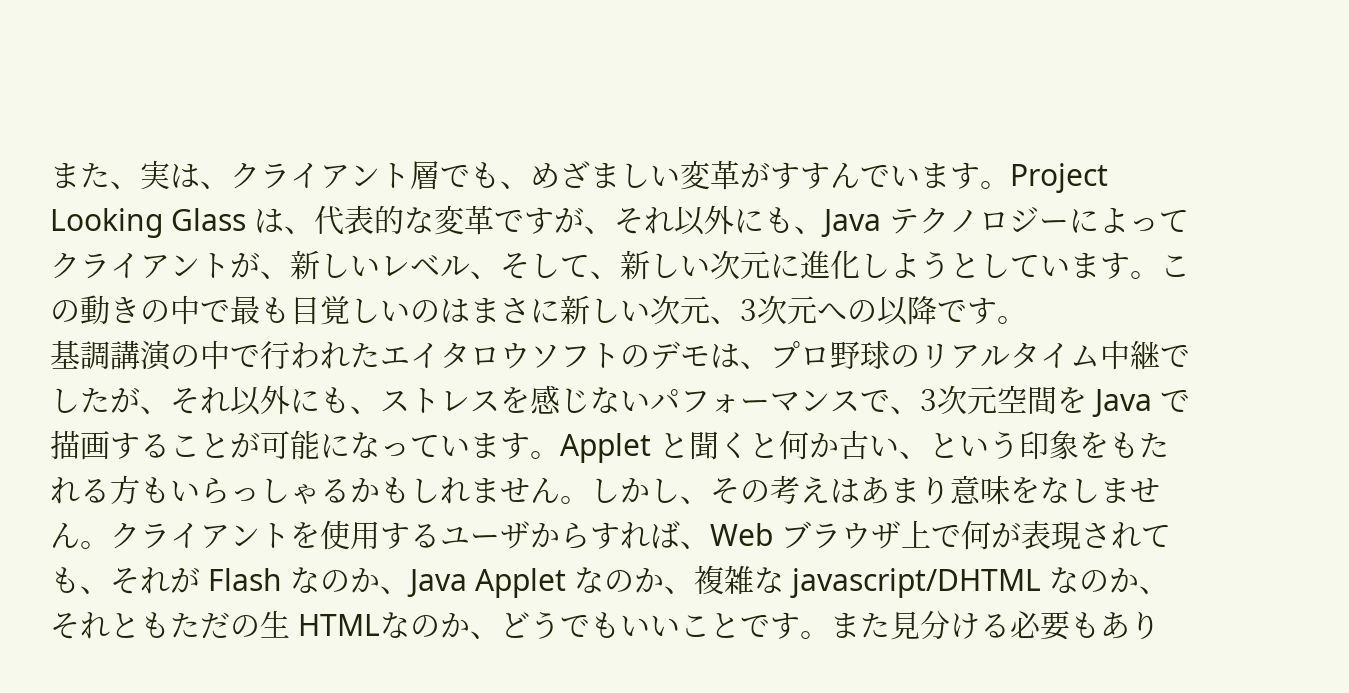また、実は、クライアント層でも、めざましい変革がすすんでいます。Project Looking Glass は、代表的な変革ですが、それ以外にも、Java テクノロジーによってクライアントが、新しいレベル、そして、新しい次元に進化しようとしています。この動きの中で最も目覚しいのはまさに新しい次元、3次元への以降です。
基調講演の中で行われたエイタロウソフトのデモは、プロ野球のリアルタイム中継でしたが、それ以外にも、ストレスを感じないパフォーマンスで、3次元空間を Java で描画することが可能になっています。Applet と聞くと何か古い、という印象をもたれる方もいらっしゃるかもしれません。しかし、その考えはあまり意味をなしません。クライアントを使用するユーザからすれば、Web ブラウザ上で何が表現されても、それが Flash なのか、Java Applet なのか、複雑な javascript/DHTML なのか、それともただの生 HTMLなのか、どうでもいいことです。また見分ける必要もあり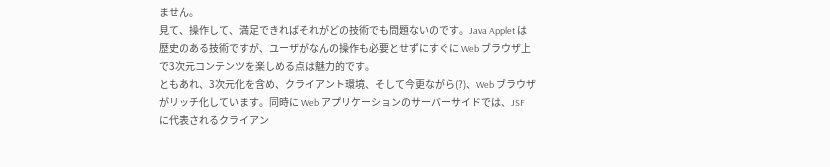ません。
見て、操作して、満足できればそれがどの技術でも問題ないのです。Java Applet は歴史のある技術ですが、ユーザがなんの操作も必要とせずにすぐに Web ブラウザ上で3次元コンテンツを楽しめる点は魅力的です。
ともあれ、3次元化を含め、クライアント環境、そして今更ながら(?)、Web ブラウザがリッチ化しています。同時に Web アプリケーションのサーバーサイドでは、JSF に代表されるクライアン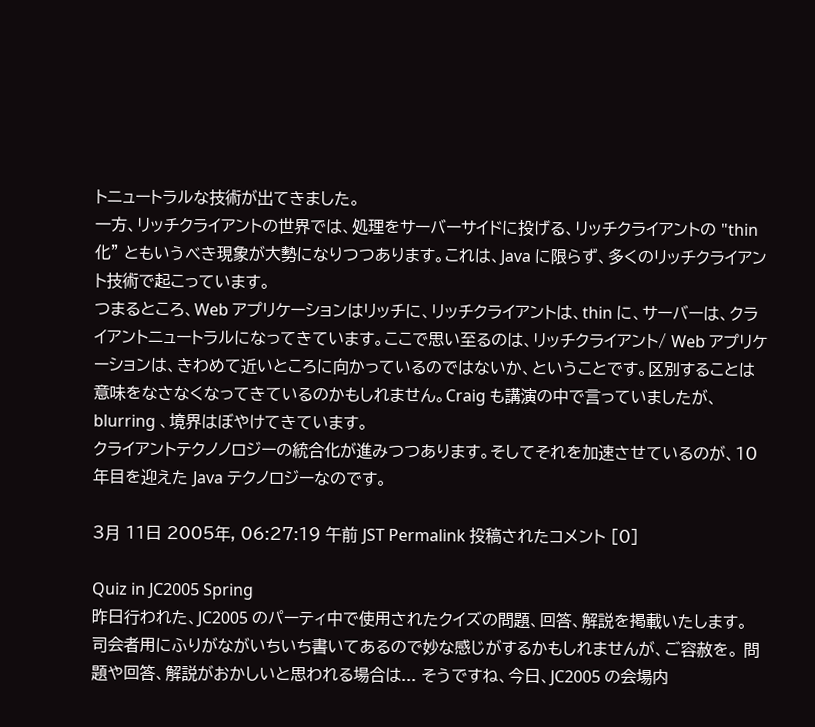トニュートラルな技術が出てきました。
一方、リッチクライアントの世界では、処理をサーバーサイドに投げる、リッチクライアントの "thin 化" ともいうべき現象が大勢になりつつあります。これは、Java に限らず、多くのリッチクライアント技術で起こっています。
つまるところ、Web アプリケーションはリッチに、リッチクライアントは、thin に、サーバーは、クライアントニュートラルになってきています。ここで思い至るのは、リッチクライアント/ Web アプリケーションは、きわめて近いところに向かっているのではないか、ということです。区別することは意味をなさなくなってきているのかもしれません。Craig も講演の中で言っていましたが、blurring 、境界はぼやけてきています。
クライアントテクノノロジーの統合化が進みつつあります。そしてそれを加速させているのが、10年目を迎えた Java テクノロジーなのです。

3月 11日 2005年, 06:27:19 午前 JST Permalink 投稿されたコメント [0]

Quiz in JC2005 Spring
昨日行われた、JC2005 のパーティ中で使用されたクイズの問題、回答、解説を掲載いたします。 司会者用にふりがながいちいち書いてあるので妙な感じがするかもしれませんが、ご容赦を。 問題や回答、解説がおかしいと思われる場合は... そうですね、今日、JC2005 の会場内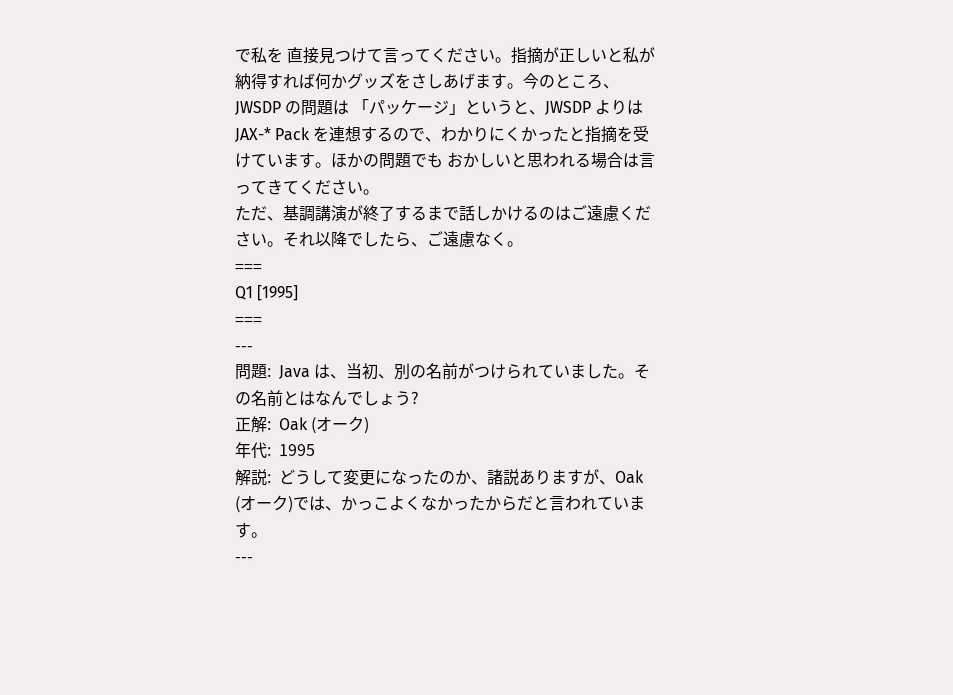で私を 直接見つけて言ってください。指摘が正しいと私が納得すれば何かグッズをさしあげます。今のところ、JWSDP の問題は 「パッケージ」というと、JWSDP よりは JAX-* Pack を連想するので、わかりにくかったと指摘を受けています。ほかの問題でも おかしいと思われる場合は言ってきてください。
ただ、基調講演が終了するまで話しかけるのはご遠慮ください。それ以降でしたら、ご遠慮なく。
===
Q1 [1995]
===
---
問題:  Java は、当初、別の名前がつけられていました。その名前とはなんでしょう?
正解:  Oak (オーク)
年代:  1995
解説:  どうして変更になったのか、諸説ありますが、Oak (オーク)では、かっこよくなかったからだと言われています。
---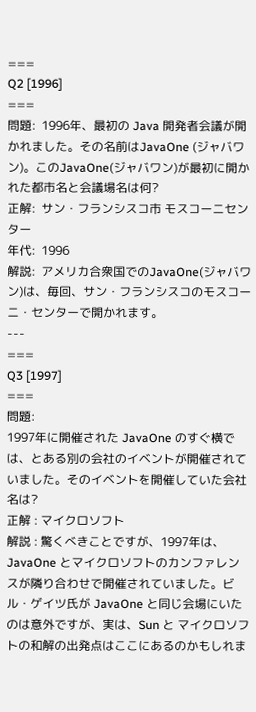===
Q2 [1996]
===
問題:  1996年、最初の Java 開発者会議が開かれました。その名前はJavaOne (ジャバワン)。このJavaOne(ジャバワン)が最初に開かれた都市名と会議場名は何?
正解:  サン・フランシスコ市 モスコーニセンター
年代:  1996
解説:  アメリカ合衆国でのJavaOne(ジャバワン)は、毎回、サン・フランシスコのモスコーニ・センターで開かれます。
---
===
Q3 [1997]
===
問題:
1997年に開催された JavaOne のすぐ横では、とある別の会社のイベントが開催されていました。そのイベントを開催していた会社名は?
正解 : マイクロソフト
解説 : 驚くべきことですが、1997年は、JavaOne とマイクロソフトのカンファレンスが隣り合わせで開催されていました。ビル・ゲイツ氏が JavaOne と同じ会場にいたのは意外ですが、実は、Sun と マイクロソフトの和解の出発点はここにあるのかもしれま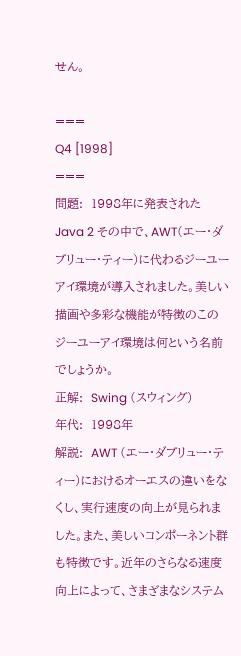せん。

===
Q4 [1998]
===
問題:  1998年に発表された Java 2 その中で、AWT(エー・ダブリュー・ティー)に代わるジーユーアイ環境が導入されました。美しい描画や多彩な機能が特徴のこのジーユーアイ環境は何という名前でしょうか。
正解:  Swing (スウィング)
年代:  1998年
解説:  AWT (エー・ダブリュー・ティー)におけるオーエスの違いをなくし、実行速度の向上が見られました。また、美しいコンポーネント群も特徴です。近年のさらなる速度向上によって、さまざまなシステム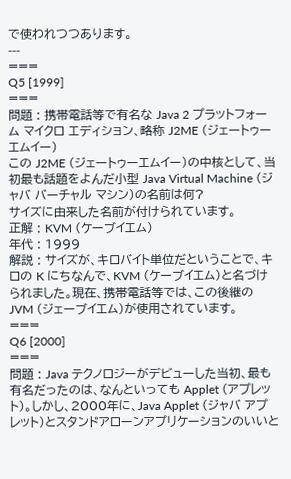で使われつつあります。
---
===
Q5 [1999]
===
問題 : 携帯電話等で有名な Java 2 プラットフォーム マイクロ エディション、略称 J2ME (ジェートゥーエムイー)
この J2ME (ジェートゥーエムイー)の中核として、当初最も話題をよんだ小型 Java Virtual Machine (ジャバ バーチャル マシン)の名前は何?
サイズに由来した名前が付けられています。
正解 : KVM (ケーブイエム)
年代 : 1999
解説 : サイズが、キロバイト単位だということで、キロの K にちなんで、KVM (ケーブイエム)と名づけられました。現在、携帯電話等では、この後継の JVM (ジェーブイエム)が使用されています。
===
Q6 [2000]
===
問題 : Java テクノロジーがデビューした当初、最も有名だったのは、なんといっても Applet (アプレット)。しかし、2000年に、Java Applet (ジャバ アプレット)とスタンドアローンアプリケーションのいいと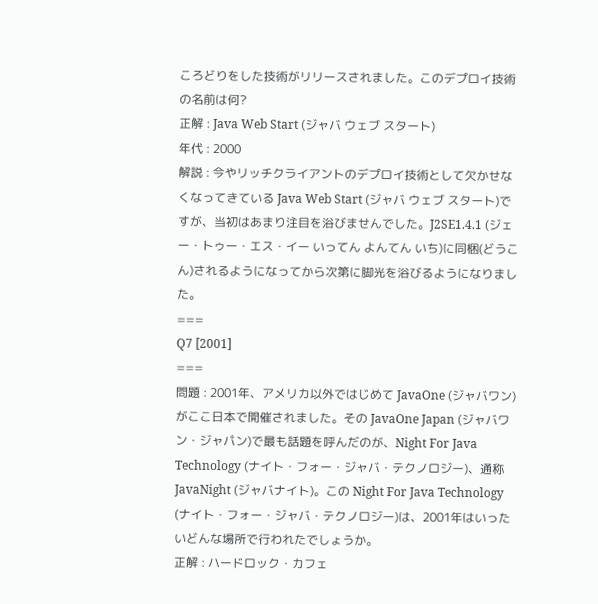ころどりをした技術がリリースされました。このデプロイ技術の名前は何?
正解 : Java Web Start (ジャバ ウェブ スタート)
年代 : 2000
解説 : 今やリッチクライアントのデプロイ技術として欠かせなくなってきている Java Web Start (ジャバ ウェブ スタート)ですが、当初はあまり注目を浴びませんでした。J2SE1.4.1 (ジェー・トゥー・エス・イー いってん よんてん いち)に同梱(どうこん)されるようになってから次第に脚光を浴びるようになりました。
===
Q7 [2001]
===
問題 : 2001年、アメリカ以外ではじめて JavaOne (ジャバワン)がここ日本で開催されました。その JavaOne Japan (ジャバワン・ジャパン)で最も話題を呼んだのが、Night For Java Technology (ナイト・フォー・ジャバ・テクノロジー)、通称 JavaNight (ジャバナイト)。この Night For Java Technology (ナイト・フォー・ジャバ・テクノロジー)は、2001年はいったいどんな場所で行われたでしょうか。
正解 : ハードロック・カフェ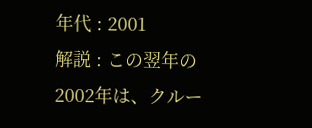年代 : 2001
解説 : この翌年の2002年は、クルー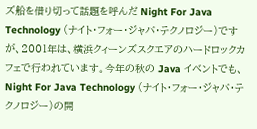ズ船を借り切って話題を呼んだ Night For Java Technology (ナイト・フォー・ジャバ・テクノロジー)ですが、2001年は、横浜クィーンズスクエアのハードロックカフェで行われています。今年の秋の Java イベントでも、Night For Java Technology (ナイト・フォー・ジャバ・テクノロジー)の開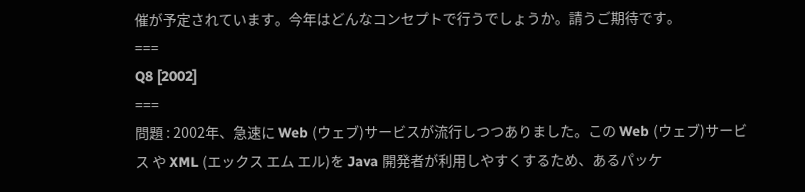催が予定されています。今年はどんなコンセプトで行うでしょうか。請うご期待です。
===
Q8 [2002]
===
問題 : 2002年、急速に Web (ウェブ)サービスが流行しつつありました。この Web (ウェブ)サービス や XML (エックス エム エル)を Java 開発者が利用しやすくするため、あるパッケ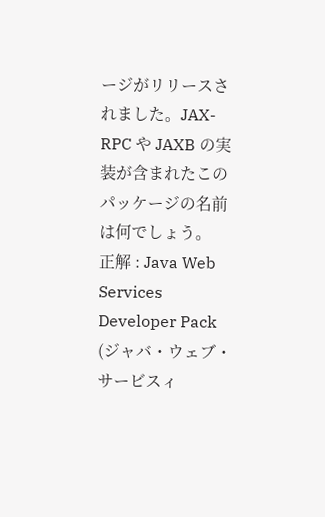ージがリリースされました。JAX-RPC や JAXB の実装が含まれたこのパッケージの名前は何でしょう。
正解 : Java Web Services Developer Pack (ジャバ・ウェブ・サービスィ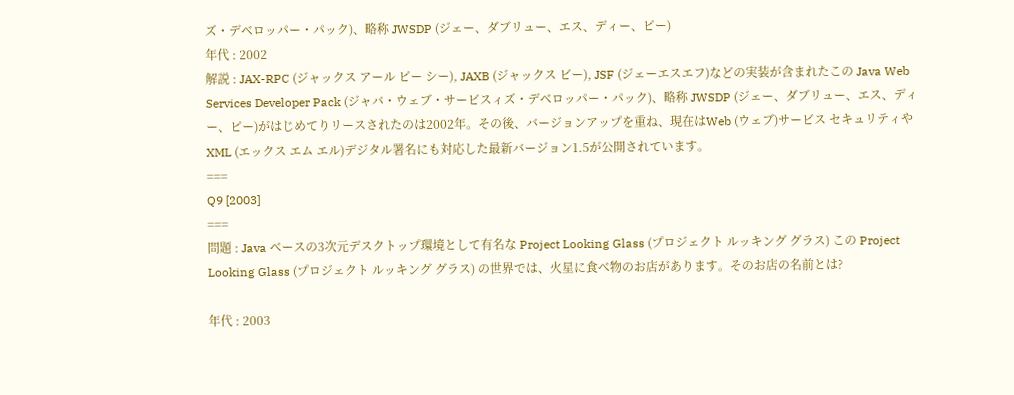ズ・デベロッパー・パック)、略称 JWSDP (ジェー、ダブリュー、エス、ディー、ピー)
年代 : 2002
解説 : JAX-RPC (ジャックス アール ピー シー), JAXB (ジャックス ビー), JSF (ジェーエスエフ)などの実装が含まれたこの Java Web Services Developer Pack (ジャバ・ウェブ・サービスィズ・デベロッパー・パック)、略称 JWSDP (ジェー、ダブリュー、エス、ディー、ピー)がはじめてりリースされたのは2002年。その後、バージョンアップを重ね、現在はWeb (ウェブ)サービス セキュリティや XML (エックス エム エル)デジタル署名にも対応した最新バージョン1.5が公開されています。
===
Q9 [2003]
===
問題 : Java ベースの3次元デスクトップ環境として有名な Project Looking Glass (プロジェクト ルッキング グラス) この Project Looking Glass (プロジェクト ルッキング グラス) の世界では、火星に食べ物のお店があります。そのお店の名前とは?

年代 : 2003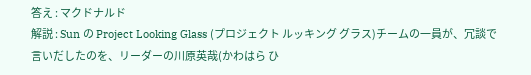答え : マクドナルド
解説 : Sun の Project Looking Glass (プロジェクト ルッキング グラス)チームの一員が、冗談で言いだしたのを、リーダーの川原英哉(かわはら ひ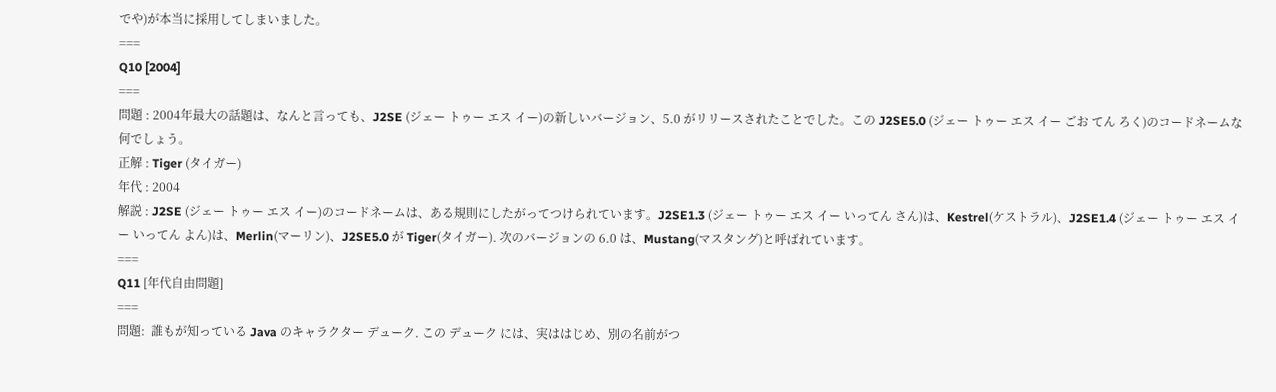でや)が本当に採用してしまいました。
===
Q10 [2004]
===
問題 : 2004年最大の話題は、なんと言っても、J2SE (ジェー トゥー エス イー)の新しいバージョン、5.0 がリリースされたことでした。この J2SE5.0 (ジェー トゥー エス イー ごお てん ろく)のコードネームな何でしょう。
正解 : Tiger (タイガー)
年代 : 2004
解説 : J2SE (ジェー トゥー エス イー)のコードネームは、ある規則にしたがってつけられています。J2SE1.3 (ジェー トゥー エス イー いってん さん)は、Kestrel(ケストラル)、J2SE1.4 (ジェー トゥー エス イー いってん よん)は、Merlin(マーリン)、J2SE5.0 が Tiger(タイガー). 次のバージョンの 6.0 は、Mustang(マスタング)と呼ばれています。
===
Q11 [年代自由問題]
===
問題:  誰もが知っている Java のキャラクター デューク. この デューク には、実ははじめ、別の名前がつ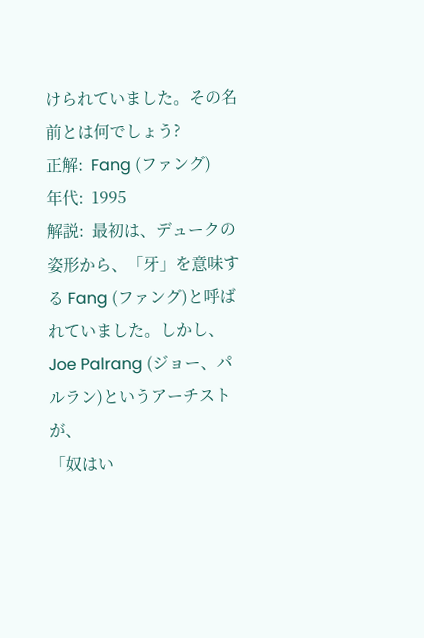けられていました。その名前とは何でしょう?
正解:  Fang (ファング)
年代:  1995
解説:  最初は、デュークの姿形から、「牙」を意味する Fang (ファング)と呼ばれていました。しかし、Joe Palrang (ジョー、パルラン)というアーチストが、
「奴はい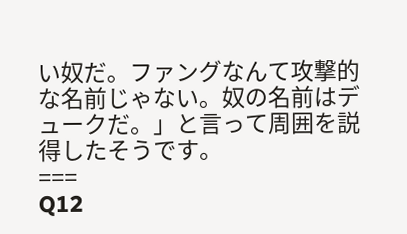い奴だ。ファングなんて攻撃的な名前じゃない。奴の名前はデュークだ。」と言って周囲を説得したそうです。
===
Q12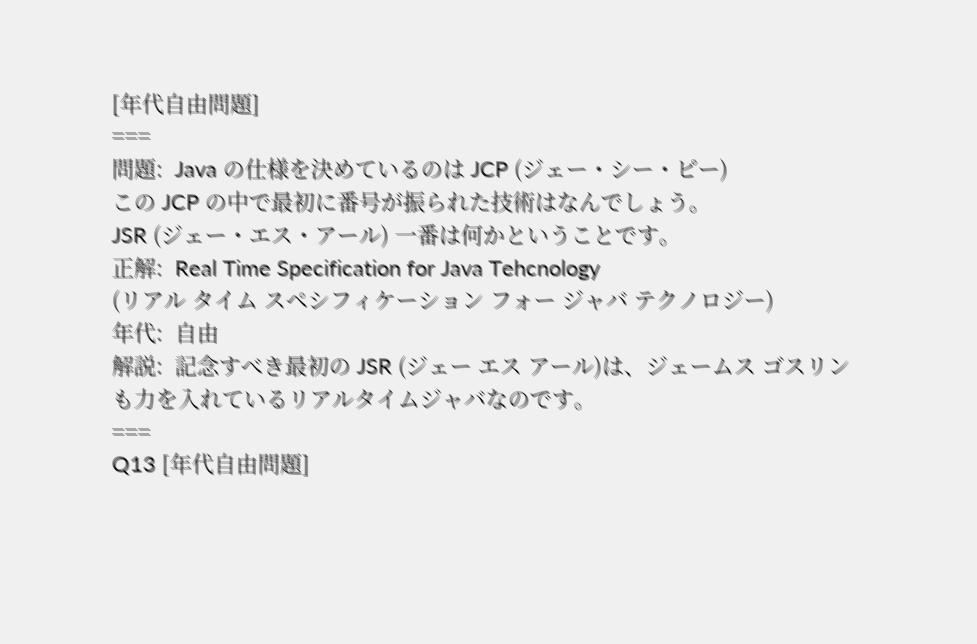[年代自由問題]
===
問題:  Java の仕様を決めているのは JCP (ジェー・シー・ピー)
この JCP の中で最初に番号が振られた技術はなんでしょう。
JSR (ジェー・エス・アール) 一番は何かということです。
正解:  Real Time Specification for Java Tehcnology
(リアル タイム スペシフィケーション フォー ジャバ テクノロジー)
年代:  自由
解説:  記念すべき最初の JSR (ジェー エス アール)は、ジェームス ゴスリンも力を入れているリアルタイムジャバなのです。
===
Q13 [年代自由問題]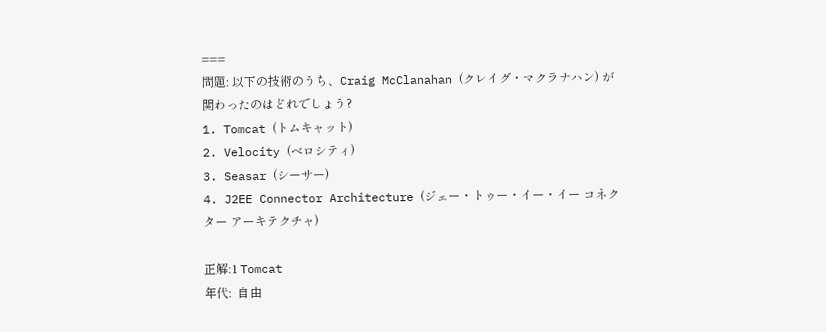===
問題: 以下の技術のうち、Craig McClanahan (クレイグ・マクラナハン) が
関わったのはどれでしょう?
1. Tomcat (トムキャット)
2. Velocity (ベロシティ)
3. Seasar (シーサー)
4. J2EE Connector Architecture (ジェー・トゥー・イー・イー コネクター アーキテクチャ)

正解:1 Tomcat
年代:  自由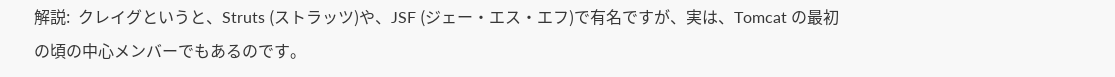解説:  クレイグというと、Struts (ストラッツ)や、JSF (ジェー・エス・エフ)で有名ですが、実は、Tomcat の最初の頃の中心メンバーでもあるのです。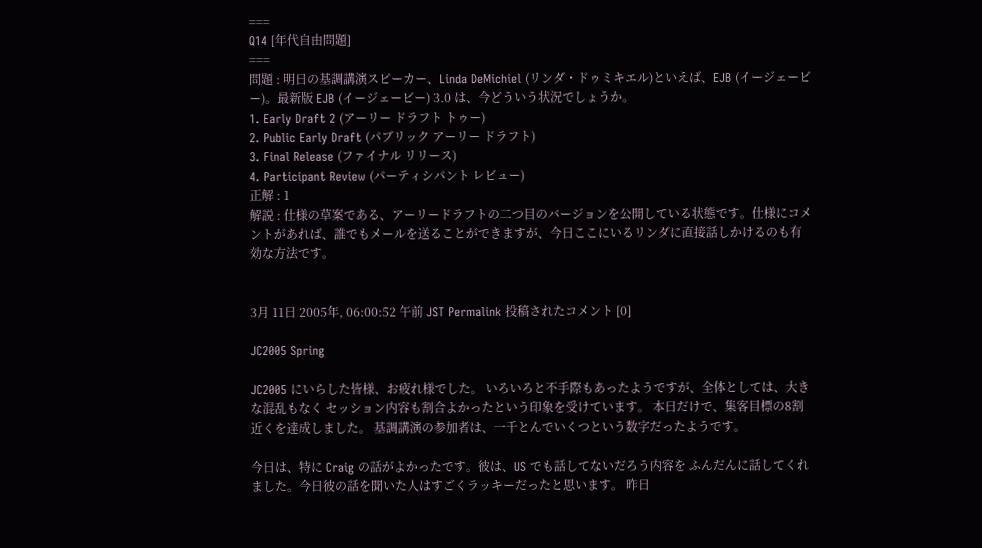===
Q14 [年代自由問題]
===
問題 : 明日の基調講演スピーカー、Linda DeMichiel (リンダ・ドゥミキエル)といえば、EJB (イージェービー)。最新版 EJB (イージェービー) 3.0 は、今どういう状況でしょうか。
1. Early Draft 2 (アーリー ドラフト トゥー)
2. Public Early Draft (パブリック アーリー ドラフト)
3. Final Release (ファイナル リリース)
4. Participant Review (パーティシパント レビュー)
正解 : 1
解説 : 仕様の草案である、アーリードラフトの二つ目のバージョンを公開している状態です。仕様にコメントがあれば、誰でもメールを送ることができますが、今日ここにいるリンダに直接話しかけるのも有効な方法です。


3月 11日 2005年, 06:00:52 午前 JST Permalink 投稿されたコメント [0]

JC2005 Spring

JC2005 にいらした皆様、お疲れ様でした。 いろいろと不手際もあったようですが、全体としては、大きな混乱もなく セッション内容も割合よかったという印象を受けています。 本日だけで、集客目標の8割近くを達成しました。 基調講演の参加者は、一千とんでいくつという数字だったようです。

今日は、特に Craig の話がよかったです。彼は、US でも話してないだろう内容を ふんだんに話してくれました。今日彼の話を聞いた人はすごくラッキーだったと思います。 昨日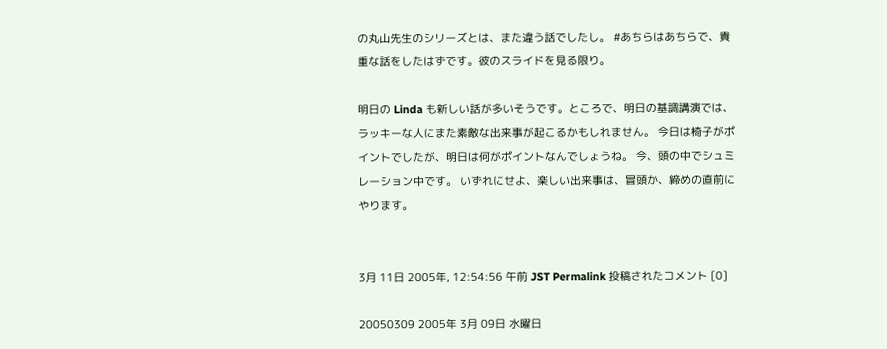の丸山先生のシリーズとは、また違う話でしたし。 #あちらはあちらで、貴重な話をしたはずです。彼のスライドを見る限り。

明日の Linda も新しい話が多いそうです。ところで、明日の基調講演では、 ラッキーな人にまた素敵な出来事が起こるかもしれません。 今日は椅子がポイントでしたが、明日は何がポイントなんでしょうね。 今、頭の中でシュミレーション中です。 いずれにせよ、楽しい出来事は、冒頭か、締めの直前にやります。


3月 11日 2005年, 12:54:56 午前 JST Permalink 投稿されたコメント [0]

20050309 2005年 3月 09日 水曜日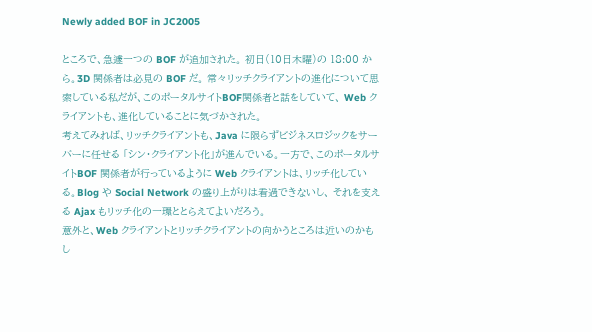Newly added BOF in JC2005

ところで、急遽一つの BOF が追加された。 初日(10日木曜)の 18:00 から。3D 関係者は必見の BOF だ。 常々リッチクライアントの進化について思索している私だが、このポータルサイトBOF関係者と話をしていて、 Web クライアントも、進化していることに気づかされた。
考えてみれば、リッチクライアントも、Java に限らずビジネスロジックをサーバーに任せる 「シン・クライアント化」が進んでいる。一方で、このポータルサイトBOF 関係者が行っているように Web クライアントは、リッチ化している。Blog や Social Network の盛り上がりは看過できないし、 それを支える Ajax もリッチ化の一環ととらえてよいだろう。
意外と、Web クライアントとリッチクライアントの向かうところは近いのかもし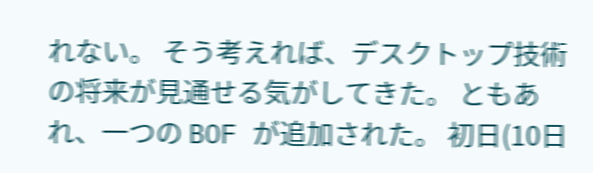れない。 そう考えれば、デスクトップ技術の将来が見通せる気がしてきた。 ともあれ、一つの BOF が追加された。 初日(10日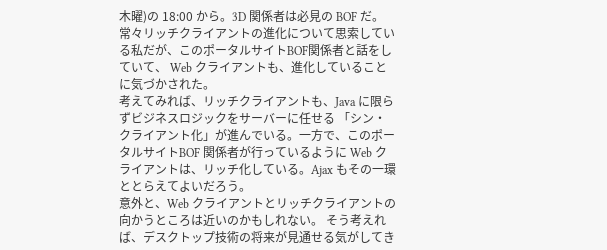木曜)の 18:00 から。3D 関係者は必見の BOF だ。 常々リッチクライアントの進化について思索している私だが、このポータルサイトBOF関係者と話をしていて、 Web クライアントも、進化していることに気づかされた。
考えてみれば、リッチクライアントも、Java に限らずビジネスロジックをサーバーに任せる 「シン・クライアント化」が進んでいる。一方で、このポータルサイトBOF 関係者が行っているように Web クライアントは、リッチ化している。Ajax もその一環ととらえてよいだろう。
意外と、Web クライアントとリッチクライアントの向かうところは近いのかもしれない。 そう考えれば、デスクトップ技術の将来が見通せる気がしてき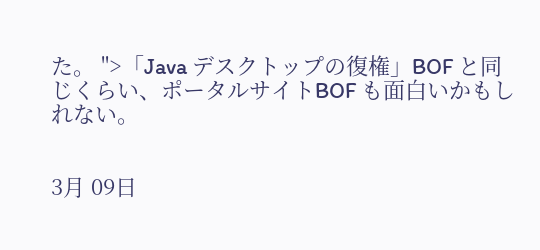た。 ">「Java デスクトップの復権」BOF と同じくらい、ポータルサイトBOF も面白いかもしれない。


3月 09日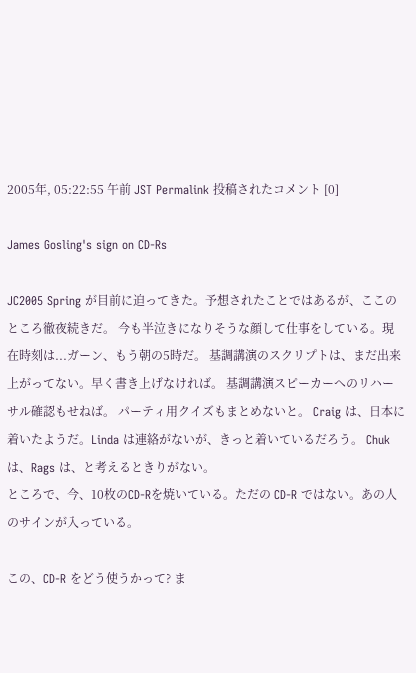2005年, 05:22:55 午前 JST Permalink 投稿されたコメント [0]

James Gosling's sign on CD-Rs

JC2005 Spring が目前に迫ってきた。予想されたことではあるが、ここのところ徹夜続きだ。 今も半泣きになりそうな顔して仕事をしている。現在時刻は...ガーン、もう朝の5時だ。 基調講演のスクリプトは、まだ出来上がってない。早く書き上げなければ。 基調講演スピーカーへのリハーサル確認もせねば。 パーティ用クイズもまとめないと。 Craig は、日本に着いたようだ。Linda は連絡がないが、きっと着いているだろう。 Chuk は、Rags は、と考えるときりがない。
ところで、今、10枚のCD-Rを焼いている。ただの CD-R ではない。あの人のサインが入っている。

この、CD-R をどう使うかって? ま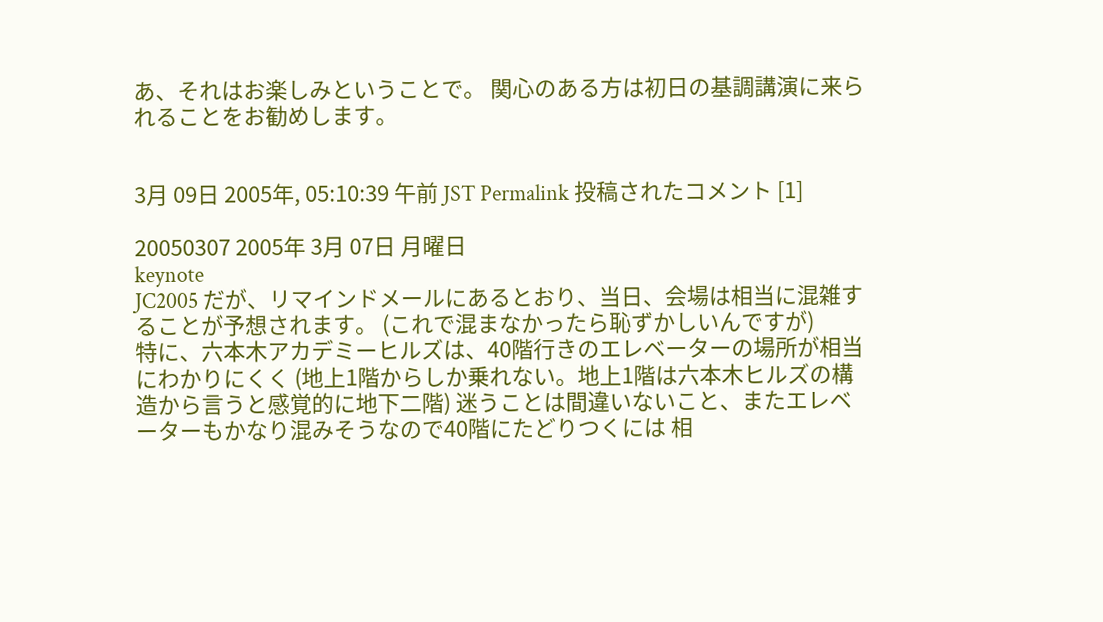あ、それはお楽しみということで。 関心のある方は初日の基調講演に来られることをお勧めします。


3月 09日 2005年, 05:10:39 午前 JST Permalink 投稿されたコメント [1]

20050307 2005年 3月 07日 月曜日
keynote
JC2005 だが、リマインドメールにあるとおり、当日、会場は相当に混雑することが予想されます。 (これで混まなかったら恥ずかしいんですが)
特に、六本木アカデミーヒルズは、40階行きのエレベーターの場所が相当にわかりにくく (地上1階からしか乗れない。地上1階は六本木ヒルズの構造から言うと感覚的に地下二階) 迷うことは間違いないこと、またエレベーターもかなり混みそうなので40階にたどりつくには 相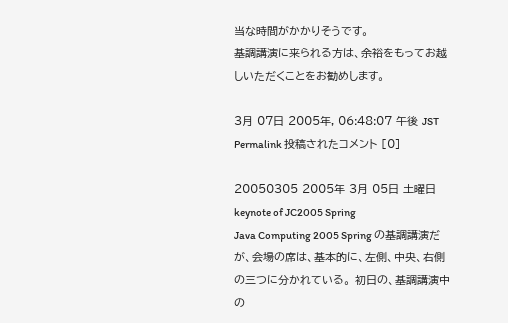当な時間がかかりそうです。
基調講演に来られる方は、余裕をもってお越しいただくことをお勧めします。

3月 07日 2005年, 06:48:07 午後 JST Permalink 投稿されたコメント [0]

20050305 2005年 3月 05日 土曜日
keynote of JC2005 Spring
Java Computing 2005 Spring の基調講演だが、会場の席は、基本的に、左側、中央、右側の三つに分かれている。 初日の、基調講演中の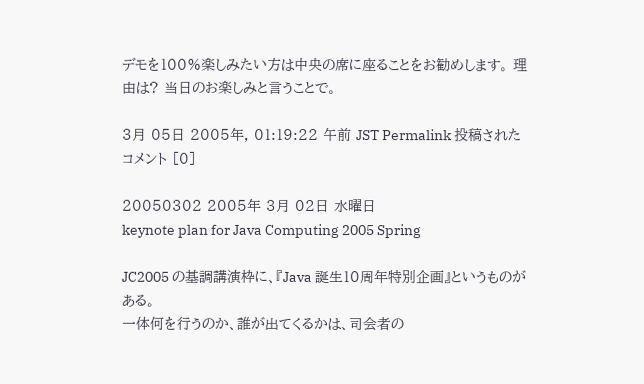デモを100%楽しみたい方は中央の席に座ることをお勧めします。 理由は? 当日のお楽しみと言うことで。

3月 05日 2005年, 01:19:22 午前 JST Permalink 投稿されたコメント [0]

20050302 2005年 3月 02日 水曜日
keynote plan for Java Computing 2005 Spring

JC2005 の基調講演枠に、『Java 誕生10周年特別企画』というものがある。
一体何を行うのか、誰が出てくるかは、司会者の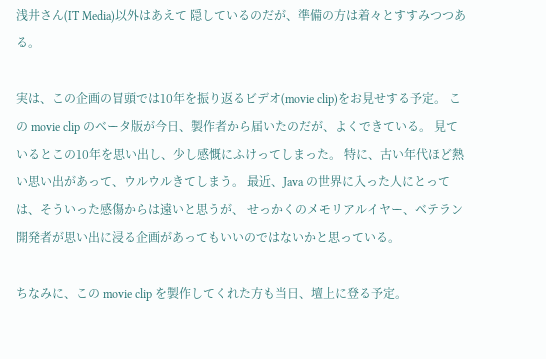浅井さん(IT Media)以外はあえて 隠しているのだが、準備の方は着々とすすみつつある。

実は、この企画の冒頭では10年を振り返るビデオ(movie clip)をお見せする予定。 この movie clip のベータ版が今日、製作者から届いたのだが、よくできている。 見ているとこの10年を思い出し、少し感慨にふけってしまった。 特に、古い年代ほど熱い思い出があって、ウルウルきてしまう。 最近、Java の世界に入った人にとっては、そういった感傷からは遠いと思うが、 せっかくのメモリアルイヤー、ベテラン開発者が思い出に浸る企画があってもいいのではないかと思っている。

ちなみに、この movie clip を製作してくれた方も当日、壇上に登る予定。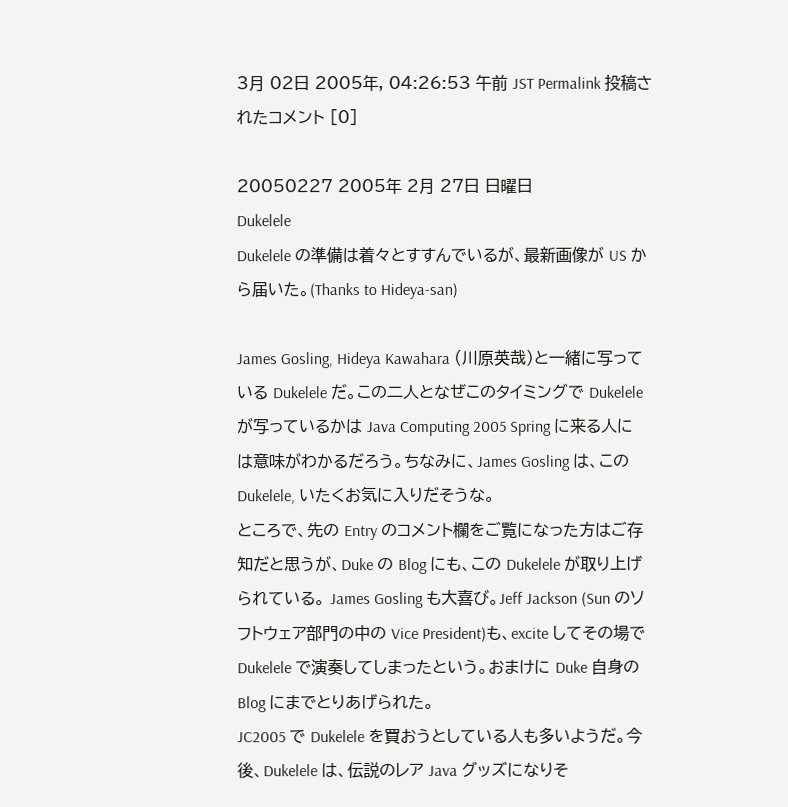3月 02日 2005年, 04:26:53 午前 JST Permalink 投稿されたコメント [0]

20050227 2005年 2月 27日 日曜日
Dukelele
Dukelele の準備は着々とすすんでいるが、最新画像が US から届いた。(Thanks to Hideya-san)

James Gosling, Hideya Kawahara (川原英哉)と一緒に写っている Dukelele だ。この二人となぜこのタイミングで Dukelele が写っているかは Java Computing 2005 Spring に来る人には意味がわかるだろう。ちなみに、James Gosling は、この Dukelele, いたくお気に入りだそうな。
ところで、先の Entry のコメント欄をご覧になった方はご存知だと思うが、Duke の Blog にも、この Dukelele が取り上げられている。 James Gosling も大喜び。Jeff Jackson (Sun のソフトウェア部門の中の Vice President)も、excite してその場で Dukelele で演奏してしまったという。おまけに Duke 自身の Blog にまでとりあげられた。
JC2005 で Dukelele を買おうとしている人も多いようだ。今後、Dukelele は、伝説のレア Java グッズになりそ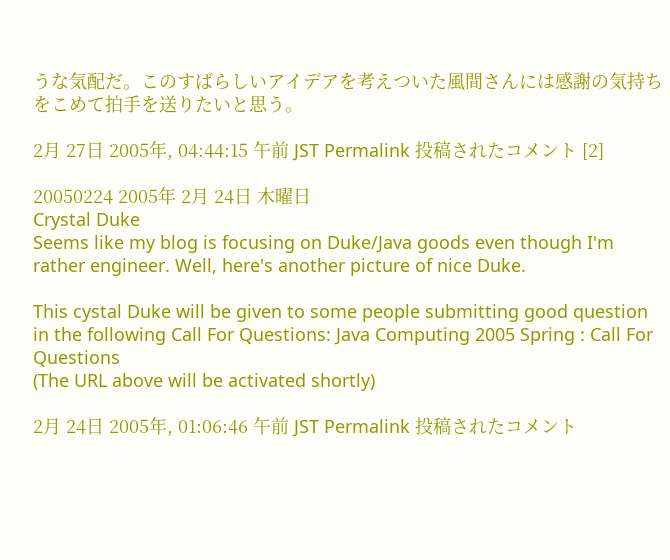うな気配だ。このすばらしいアイデアを考えついた風間さんには感謝の気持ちをこめて拍手を送りたいと思う。

2月 27日 2005年, 04:44:15 午前 JST Permalink 投稿されたコメント [2]

20050224 2005年 2月 24日 木曜日
Crystal Duke
Seems like my blog is focusing on Duke/Java goods even though I'm rather engineer. Well, here's another picture of nice Duke.

This cystal Duke will be given to some people submitting good question in the following Call For Questions: Java Computing 2005 Spring : Call For Questions
(The URL above will be activated shortly)

2月 24日 2005年, 01:06:46 午前 JST Permalink 投稿されたコメント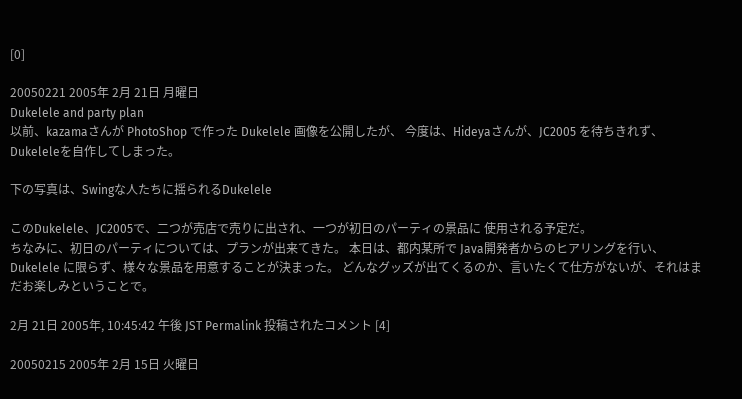[0]

20050221 2005年 2月 21日 月曜日
Dukelele and party plan
以前、kazamaさんが PhotoShop で作った Dukelele 画像を公開したが、 今度は、Hideyaさんが、JC2005 を待ちきれず、Dukeleleを自作してしまった。

下の写真は、Swingな人たちに揺られるDukelele

このDukelele、JC2005で、二つが売店で売りに出され、一つが初日のパーティの景品に 使用される予定だ。
ちなみに、初日のパーティについては、プランが出来てきた。 本日は、都内某所で Java開発者からのヒアリングを行い、 Dukelele に限らず、様々な景品を用意することが決まった。 どんなグッズが出てくるのか、言いたくて仕方がないが、それはまだお楽しみということで。

2月 21日 2005年, 10:45:42 午後 JST Permalink 投稿されたコメント [4]

20050215 2005年 2月 15日 火曜日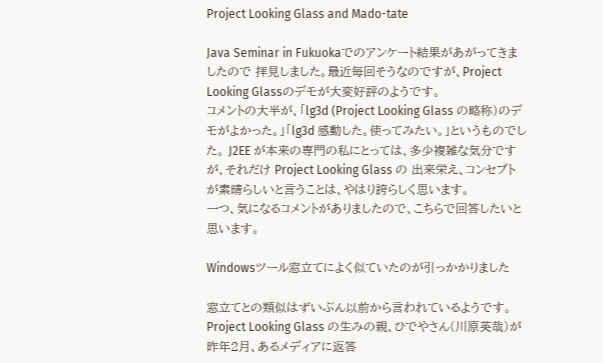Project Looking Glass and Mado-tate

Java Seminar in Fukuokaでのアンケート結果があがってきましたので 拝見しました。最近毎回そうなのですが、Project Looking Glassのデモが大変好評のようです。
コメントの大半が、「lg3d (Project Looking Glass の略称)のデモがよかった。」「lg3d 感動した。使ってみたい。」というものでした。 J2EE が本来の専門の私にとっては、多少複雑な気分ですが、それだけ Project Looking Glass の 出来栄え、コンセプトが素晴らしいと言うことは、やはり誇らしく思います。
一つ、気になるコメントがありましたので、こちらで回答したいと思います。

Windowsツール窓立てによく似ていたのが引っかかりました

窓立てとの類似はずいぶん以前から言われているようです。Project Looking Glass の生みの親、ひでやさん(川原英哉)が昨年2月、あるメディアに返答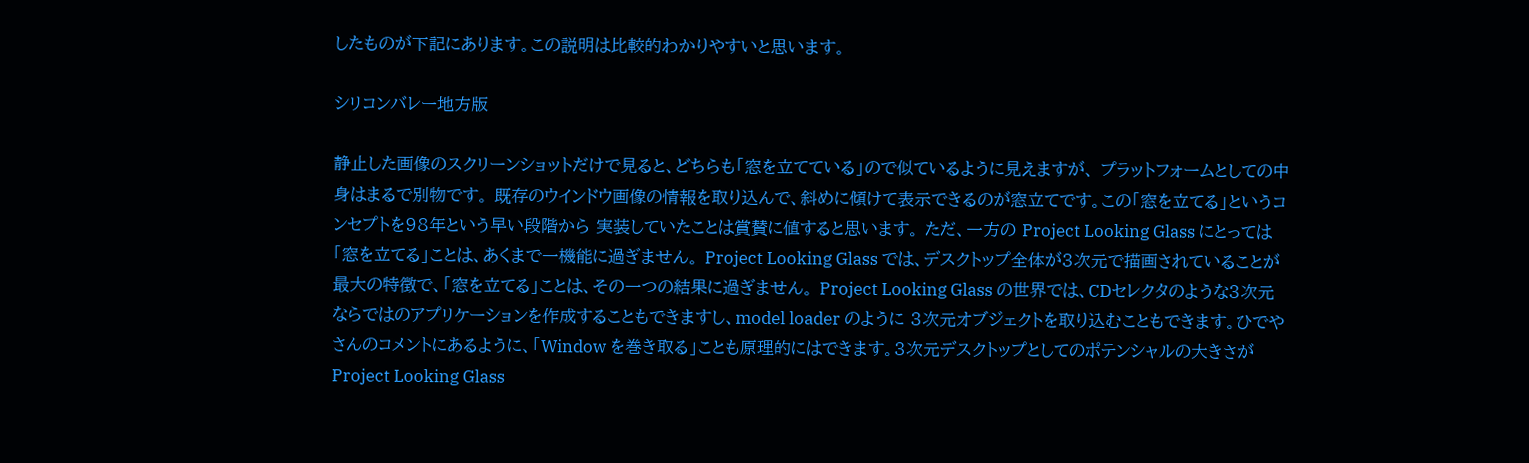したものが下記にあります。この説明は比較的わかりやすいと思います。

シリコンバレー地方版

静止した画像のスクリーンショットだけで見ると、どちらも「窓を立てている」ので似ているように見えますが、 プラットフォームとしての中身はまるで別物です。 既存のウインドウ画像の情報を取り込んで、斜めに傾けて表示できるのが窓立てです。この「窓を立てる」というコンセプトを98年という早い段階から 実装していたことは賞賛に値すると思います。 ただ、一方の Project Looking Glass にとっては「窓を立てる」ことは、あくまで一機能に過ぎません。 Project Looking Glass では、デスクトップ全体が3次元で描画されていることが最大の特徴で、「窓を立てる」ことは、その一つの結果に過ぎません。 Project Looking Glass の世界では、CDセレクタのような3次元ならではのアプリケーションを作成することもできますし、model loader のように 3次元オブジェクトを取り込むこともできます。ひでやさんのコメントにあるように、「Window を巻き取る」ことも原理的にはできます。3次元デスクトップとしてのポテンシャルの大きさが Project Looking Glass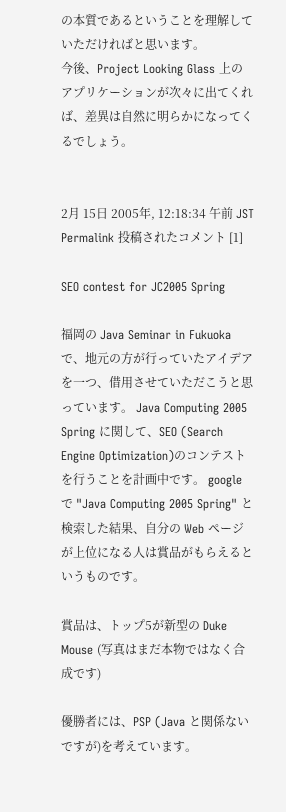の本質であるということを理解していただければと思います。
今後、Project Looking Glass 上のアプリケーションが次々に出てくれば、差異は自然に明らかになってくるでしょう。


2月 15日 2005年, 12:18:34 午前 JST Permalink 投稿されたコメント [1]

SEO contest for JC2005 Spring

福岡の Java Seminar in Fukuoka で、地元の方が行っていたアイデアを一つ、借用させていただこうと思っています。 Java Computing 2005 Spring に関して、SEO (Search Engine Optimization)のコンテストを行うことを計画中です。 google で "Java Computing 2005 Spring" と検索した結果、自分の Web ページが上位になる人は賞品がもらえるというものです。

賞品は、トップ5が新型の Duke Mouse (写真はまだ本物ではなく合成です)

優勝者には、PSP (Java と関係ないですが)を考えています。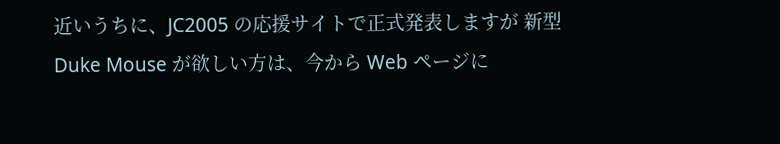近いうちに、JC2005 の応援サイトで正式発表しますが 新型 Duke Mouse が欲しい方は、今から Web ページに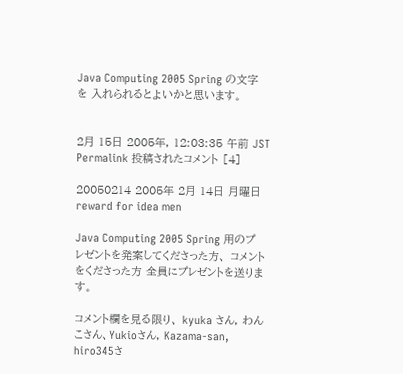Java Computing 2005 Spring の文字を 入れられるとよいかと思います。


2月 15日 2005年, 12:03:35 午前 JST Permalink 投稿されたコメント [4]

20050214 2005年 2月 14日 月曜日
reward for idea men

Java Computing 2005 Spring 用のプレゼントを発案してくださった方、 コメントをくださった方 全員にプレゼントを送ります。

コメント欄を見る限り、 kyuka さん, わんこさん、Yukioさん, Kazama-san, hiro345さ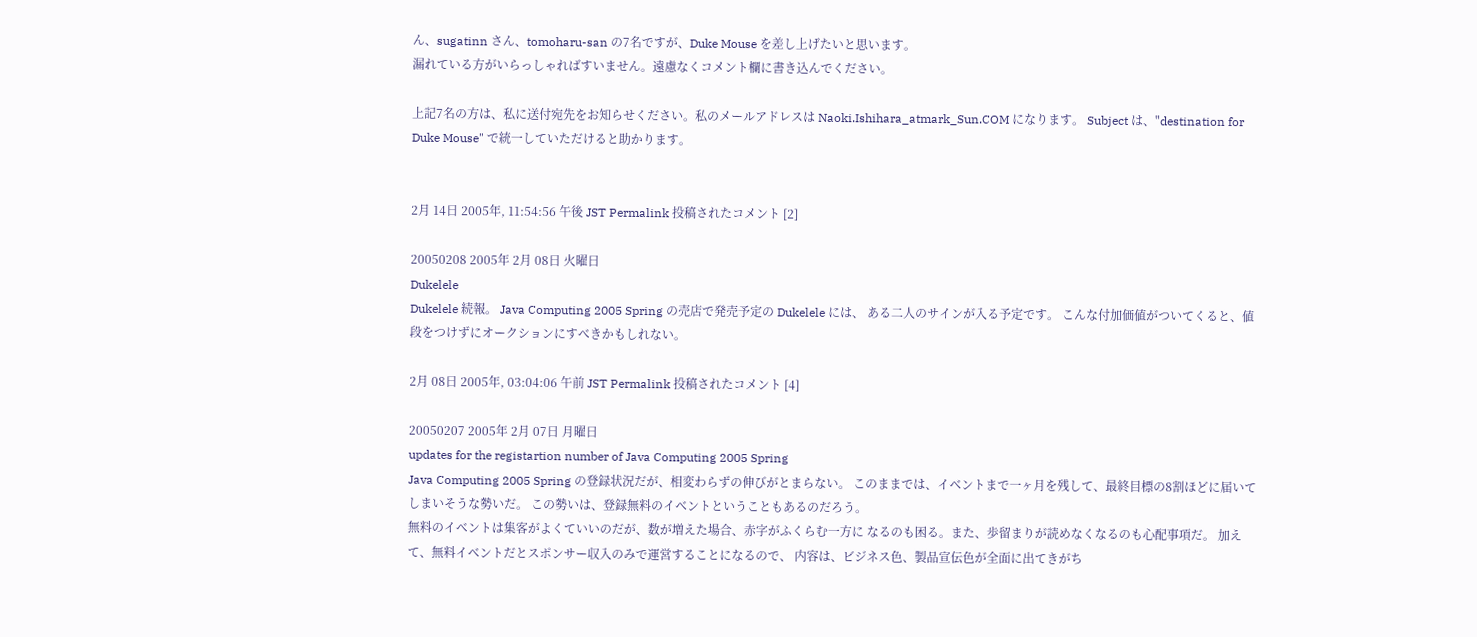ん、sugatinn さん、tomoharu-san の7名ですが、Duke Mouse を差し上げたいと思います。
漏れている方がいらっしゃればすいません。遠慮なくコメント欄に書き込んでください。

上記7名の方は、私に送付宛先をお知らせください。私のメールアドレスは Naoki.Ishihara_atmark_Sun.COM になります。 Subject は、"destination for Duke Mouse" で統一していただけると助かります。


2月 14日 2005年, 11:54:56 午後 JST Permalink 投稿されたコメント [2]

20050208 2005年 2月 08日 火曜日
Dukelele
Dukelele 続報。 Java Computing 2005 Spring の売店で発売予定の Dukelele には、 ある二人のサインが入る予定です。 こんな付加価値がついてくると、値段をつけずにオークションにすべきかもしれない。

2月 08日 2005年, 03:04:06 午前 JST Permalink 投稿されたコメント [4]

20050207 2005年 2月 07日 月曜日
updates for the registartion number of Java Computing 2005 Spring
Java Computing 2005 Spring の登録状況だが、相変わらずの伸びがとまらない。 このままでは、イベントまで一ヶ月を残して、最終目標の8割ほどに届いてしまいそうな勢いだ。 この勢いは、登録無料のイベントということもあるのだろう。
無料のイベントは集客がよくていいのだが、数が増えた場合、赤字がふくらむ一方に なるのも困る。また、歩留まりが読めなくなるのも心配事項だ。 加えて、無料イベントだとスポンサー収入のみで運営することになるので、 内容は、ビジネス色、製品宣伝色が全面に出てきがち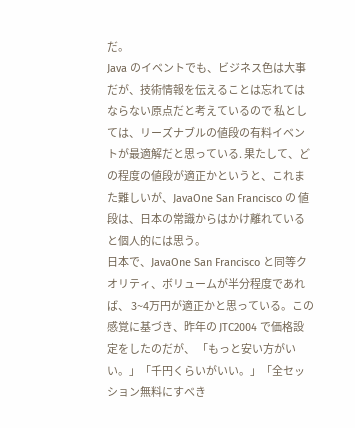だ。
Java のイベントでも、ビジネス色は大事だが、技術情報を伝えることは忘れてはならない原点だと考えているので 私としては、リーズナブルの値段の有料イベントが最適解だと思っている. 果たして、どの程度の値段が適正かというと、これまた難しいが、JavaOne San Francisco の 値段は、日本の常識からはかけ離れていると個人的には思う。
日本で、JavaOne San Francisco と同等クオリティ、ボリュームが半分程度であれば、 3~4万円が適正かと思っている。この感覚に基づき、昨年の JTC2004 で価格設定をしたのだが、 「もっと安い方がいい。」「千円くらいがいい。」「全セッション無料にすべき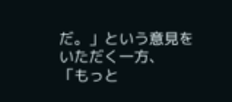だ。」という意見をいただく一方、 「もっと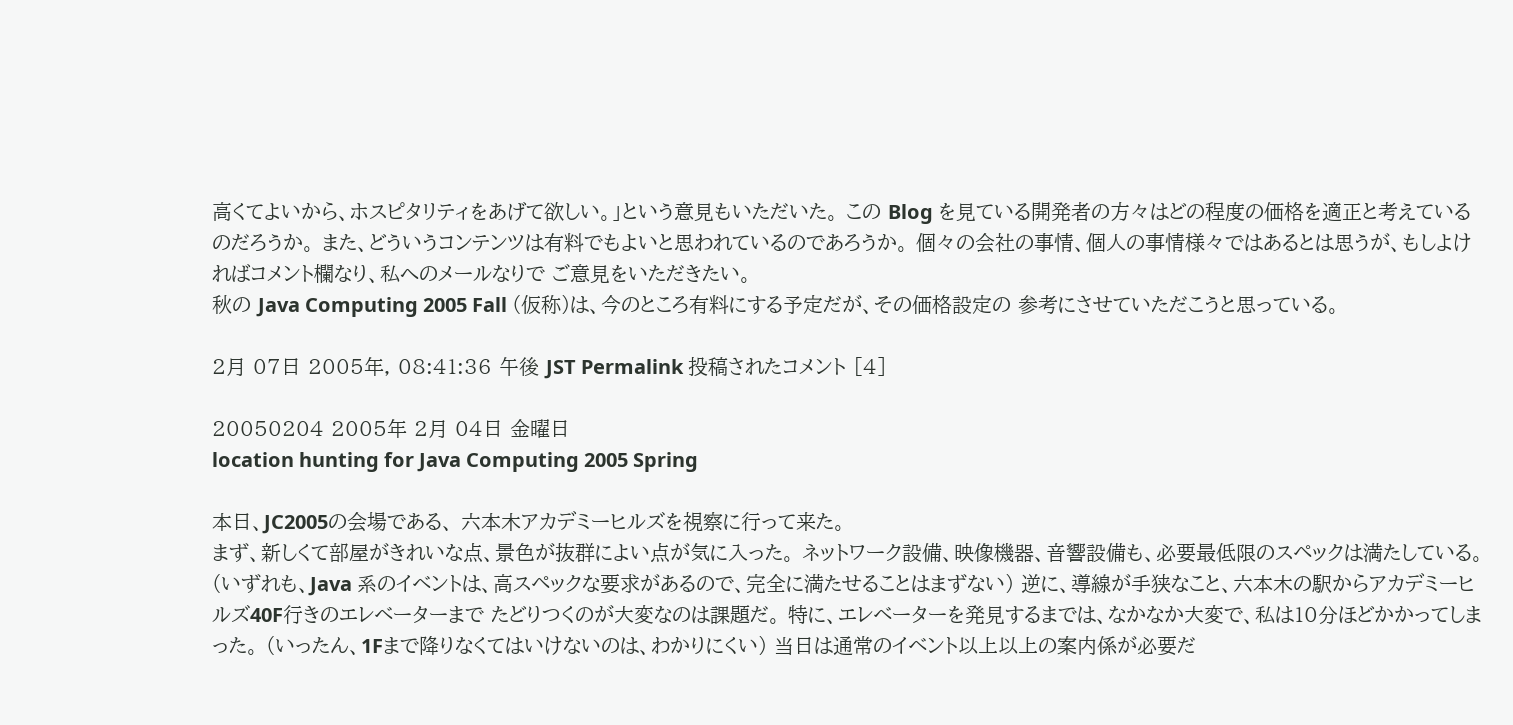高くてよいから、ホスピタリティをあげて欲しい。」という意見もいただいた。 この Blog を見ている開発者の方々はどの程度の価格を適正と考えているのだろうか。 また、どういうコンテンツは有料でもよいと思われているのであろうか。 個々の会社の事情、個人の事情様々ではあるとは思うが、もしよければコメント欄なり、私へのメールなりで ご意見をいただきたい。
秋の Java Computing 2005 Fall (仮称)は、今のところ有料にする予定だが、その価格設定の 参考にさせていただこうと思っている。

2月 07日 2005年, 08:41:36 午後 JST Permalink 投稿されたコメント [4]

20050204 2005年 2月 04日 金曜日
location hunting for Java Computing 2005 Spring

本日、JC2005の会場である、 六本木アカデミーヒルズを視察に行って来た。
まず、新しくて部屋がきれいな点、景色が抜群によい点が気に入った。 ネットワーク設備、映像機器、音響設備も、必要最低限のスペックは満たしている。 (いずれも、Java 系のイベントは、高スペックな要求があるので、完全に満たせることはまずない) 逆に、導線が手狭なこと、六本木の駅からアカデミーヒルズ40F行きのエレベーターまで たどりつくのが大変なのは課題だ。 特に、エレベーターを発見するまでは、なかなか大変で、私は10分ほどかかってしまった。 (いったん、1Fまで降りなくてはいけないのは、わかりにくい) 当日は通常のイベント以上以上の案内係が必要だ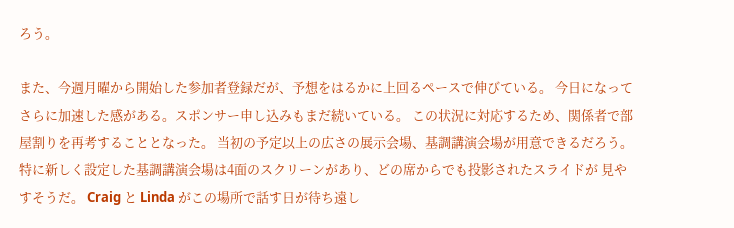ろう。

また、今週月曜から開始した参加者登録だが、予想をはるかに上回るペースで伸びている。 今日になってさらに加速した感がある。スポンサー申し込みもまだ続いている。 この状況に対応するため、関係者で部屋割りを再考することとなった。 当初の予定以上の広さの展示会場、基調講演会場が用意できるだろう。 特に新しく設定した基調講演会場は4面のスクリーンがあり、どの席からでも投影されたスライドが 見やすそうだ。 Craig と Linda がこの場所で話す日が待ち遠し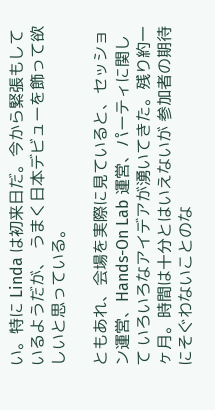い。特に Linda は初来日だ。今から緊張もしているようだが、 うまく日本デビューを飾って欲しいと思っている。

ともあれ、会場を実際に見ていると、セッション運営、Hands-On Lab 運営、パーティに関して いろいろなアイデアが湧いてきた。残り約一ヶ月。時間は十分とはいえないが 参加者の期待にそぐわないことのな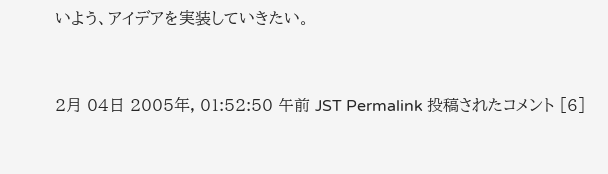いよう、アイデアを実装していきたい。


2月 04日 2005年, 01:52:50 午前 JST Permalink 投稿されたコメント [6]